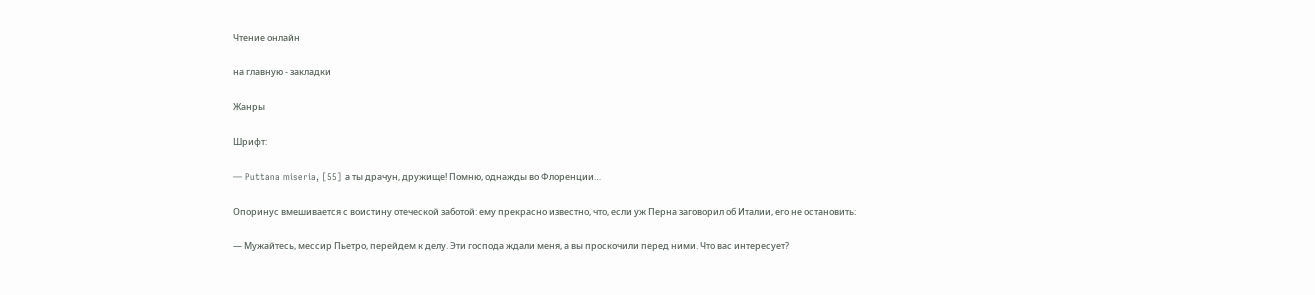Чтение онлайн

на главную - закладки

Жанры

Шрифт:

— Puttana miseria, [55] а ты драчун, дружище! Помню, однажды во Флоренции…

Опоринус вмешивается с воистину отеческой заботой: ему прекрасно известно, что, если уж Перна заговорил об Италии, его не остановить:

— Мужайтесь, мессир Пьетро, перейдем к делу. Эти господа ждали меня, а вы проскочили перед ними. Что вас интересует?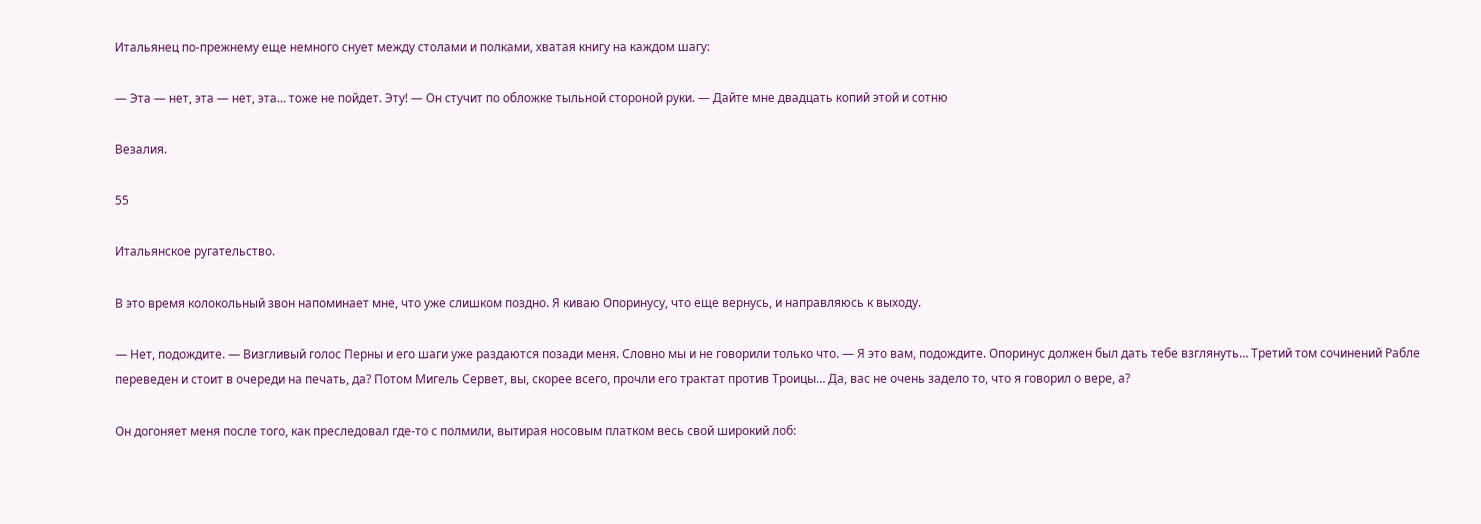Итальянец по-прежнему еще немного снует между столами и полками, хватая книгу на каждом шагу:

— Эта — нет, эта — нет, эта… тоже не пойдет. Эту! — Он стучит по обложке тыльной стороной руки. — Дайте мне двадцать копий этой и сотню

Везалия.

55

Итальянское ругательство.

В это время колокольный звон напоминает мне, что уже слишком поздно. Я киваю Опоринусу, что еще вернусь, и направляюсь к выходу.

— Нет, подождите. — Визгливый голос Перны и его шаги уже раздаются позади меня. Словно мы и не говорили только что. — Я это вам, подождите. Опоринус должен был дать тебе взглянуть… Третий том сочинений Рабле переведен и стоит в очереди на печать, да? Потом Мигель Сервет, вы, скорее всего, прочли его трактат против Троицы… Да, вас не очень задело то, что я говорил о вере, а?

Он догоняет меня после того, как преследовал где-то с полмили, вытирая носовым платком весь свой широкий лоб: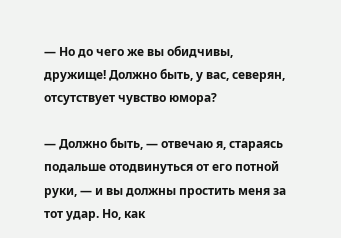— Но до чего же вы обидчивы, дружище! Должно быть, у вас, северян, отсутствует чувство юмора?

— Должно быть, — отвечаю я, стараясь подальше отодвинуться от его потной руки, — и вы должны простить меня за тот удар. Но, как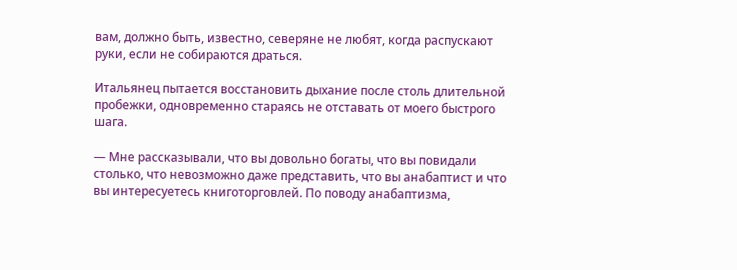вам, должно быть, известно, северяне не любят, когда распускают руки, если не собираются драться.

Итальянец пытается восстановить дыхание после столь длительной пробежки, одновременно стараясь не отставать от моего быстрого шага.

— Мне рассказывали, что вы довольно богаты, что вы повидали столько, что невозможно даже представить, что вы анабаптист и что вы интересуетесь книготорговлей. По поводу анабаптизма,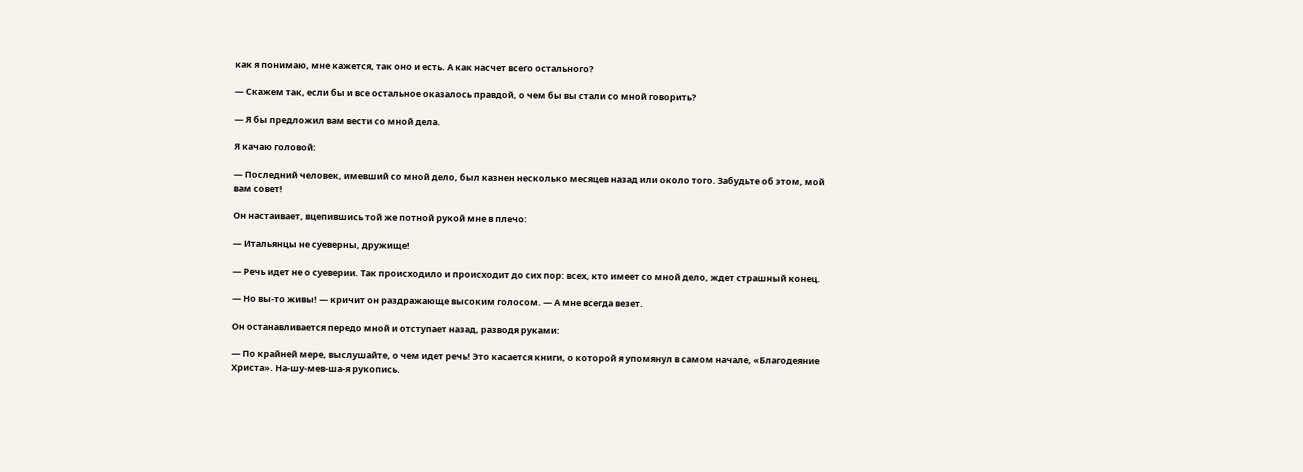как я понимаю, мне кажется, так оно и есть. А как насчет всего остального?

— Скажем так, если бы и все остальное оказалось правдой, о чем бы вы стали со мной говорить?

— Я бы предложил вам вести со мной дела.

Я качаю головой:

— Последний человек, имевший со мной дело, был казнен несколько месяцев назад или около того. Забудьте об этом, мой вам совет!

Он настаивает, вцепившись той же потной рукой мне в плечо:

— Итальянцы не суеверны, дружище!

— Речь идет не о суеверии. Так происходило и происходит до сих пор: всех, кто имеет со мной дело, ждет страшный конец.

— Но вы-то живы! — кричит он раздражающе высоким голосом. — А мне всегда везет.

Он останавливается передо мной и отступает назад, разводя руками:

— По крайней мере, выслушайте, о чем идет речь! Это касается книги, о которой я упомянул в самом начале, «Благодеяние Христа». На-шу-мев-ша-я рукопись.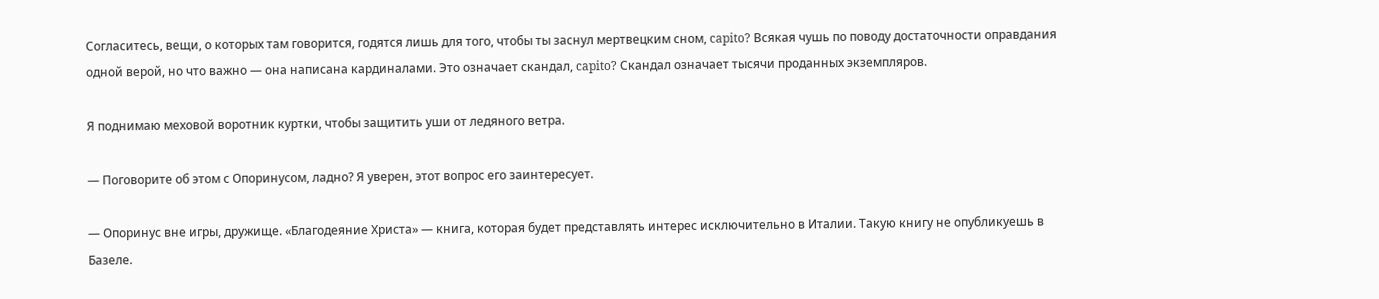Согласитесь, вещи, о которых там говорится, годятся лишь для того, чтобы ты заснул мертвецким сном, capito? Всякая чушь по поводу достаточности оправдания одной верой, но что важно — она написана кардиналами. Это означает скандал, capito? Скандал означает тысячи проданных экземпляров.

Я поднимаю меховой воротник куртки, чтобы защитить уши от ледяного ветра.

— Поговорите об этом с Опоринусом, ладно? Я уверен, этот вопрос его заинтересует.

— Опоринус вне игры, дружище. «Благодеяние Христа» — книга, которая будет представлять интерес исключительно в Италии. Такую книгу не опубликуешь в Базеле.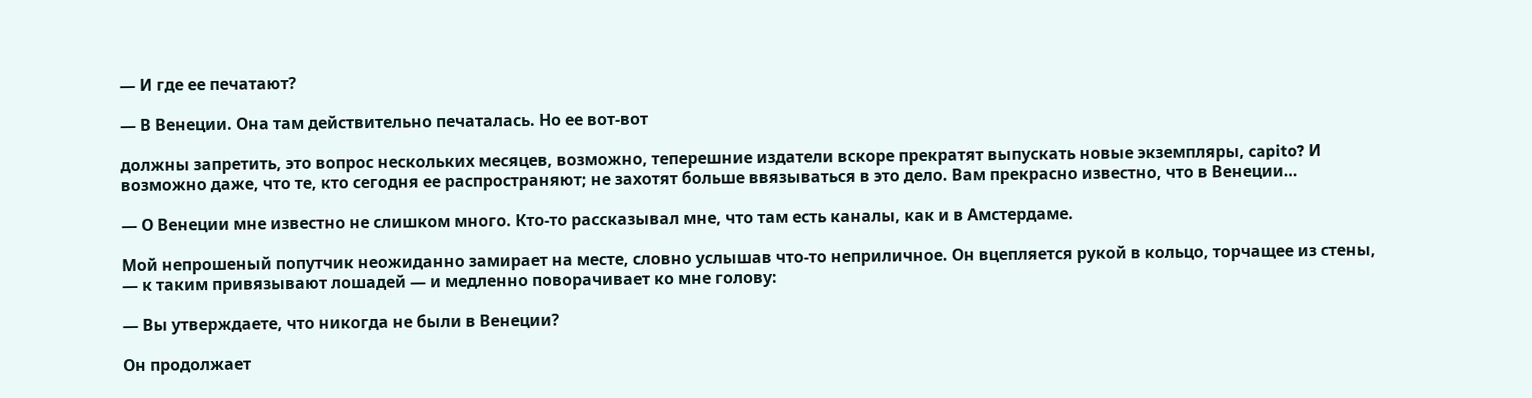— И где ее печатают?

— В Венеции. Она там действительно печаталась. Но ее вот-вот

должны запретить, это вопрос нескольких месяцев, возможно, теперешние издатели вскоре прекратят выпускать новые экземпляры, capito? И возможно даже, что те, кто сегодня ее распространяют; не захотят больше ввязываться в это дело. Вам прекрасно известно, что в Венеции…

— О Венеции мне известно не слишком много. Кто-то рассказывал мне, что там есть каналы, как и в Амстердаме.

Мой непрошеный попутчик неожиданно замирает на месте, словно услышав что-то неприличное. Он вцепляется рукой в кольцо, торчащее из стены, — к таким привязывают лошадей — и медленно поворачивает ко мне голову:

— Вы утверждаете, что никогда не были в Венеции?

Он продолжает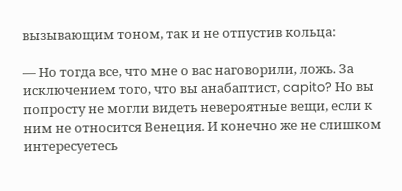вызывающим тоном, так и не отпустив кольца:

— Но тогда все, что мне о вас наговорили, ложь. За исключением того, что вы анабаптист, capito? Но вы попросту не могли видеть невероятные вещи, если к ним не относится Венеция. И конечно же не слишком интересуетесь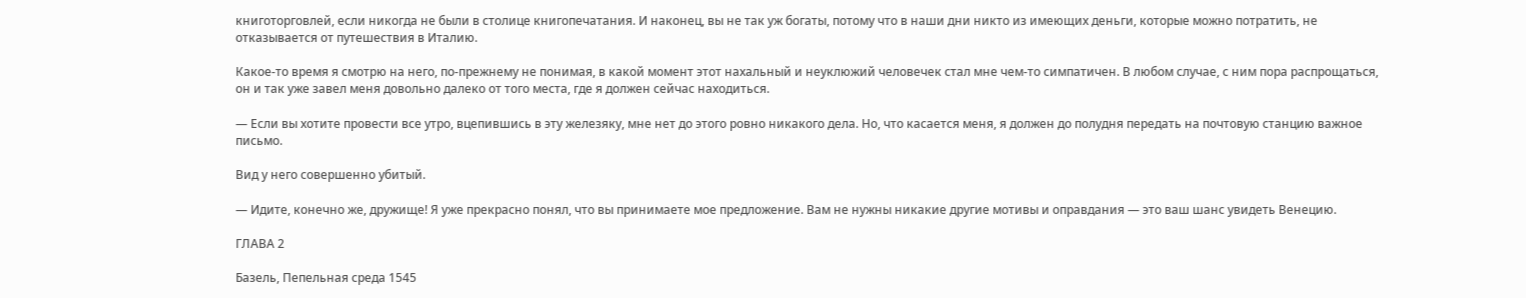книготорговлей, если никогда не были в столице книгопечатания. И наконец, вы не так уж богаты, потому что в наши дни никто из имеющих деньги, которые можно потратить, не отказывается от путешествия в Италию.

Какое-то время я смотрю на него, по-прежнему не понимая, в какой момент этот нахальный и неуклюжий человечек стал мне чем-то симпатичен. В любом случае, с ним пора распрощаться, он и так уже завел меня довольно далеко от того места, где я должен сейчас находиться.

— Если вы хотите провести все утро, вцепившись в эту железяку, мне нет до этого ровно никакого дела. Но, что касается меня, я должен до полудня передать на почтовую станцию важное письмо.

Вид у него совершенно убитый.

— Идите, конечно же, дружище! Я уже прекрасно понял, что вы принимаете мое предложение. Вам не нужны никакие другие мотивы и оправдания — это ваш шанс увидеть Венецию.

ГЛАВА 2

Базель, Пепельная среда 1545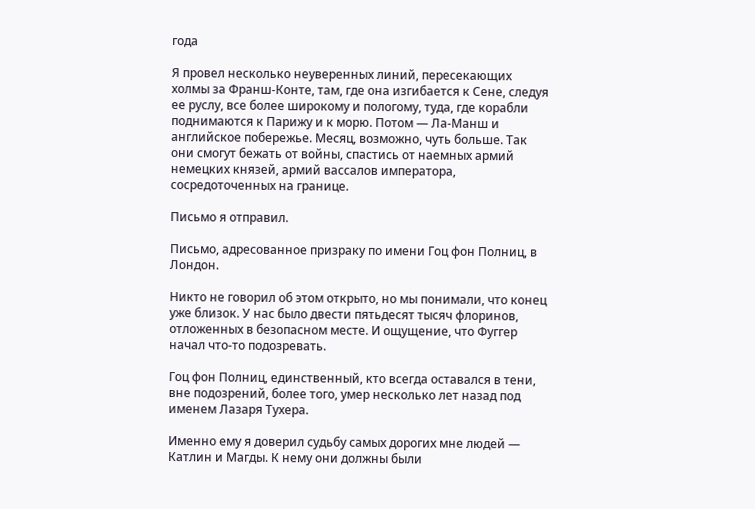года

Я провел несколько неуверенных линий, пересекающих холмы за Франш-Конте, там, где она изгибается к Сене, следуя ее руслу, все более широкому и пологому, туда, где корабли поднимаются к Парижу и к морю. Потом — Ла-Манш и английское побережье. Месяц, возможно, чуть больше. Так они смогут бежать от войны, спастись от наемных армий немецких князей, армий вассалов императора, сосредоточенных на границе.

Письмо я отправил.

Письмо, адресованное призраку по имени Гоц фон Полниц, в Лондон.

Никто не говорил об этом открыто, но мы понимали, что конец уже близок. У нас было двести пятьдесят тысяч флоринов, отложенных в безопасном месте. И ощущение, что Фуггер начал что-то подозревать.

Гоц фон Полниц, единственный, кто всегда оставался в тени, вне подозрений, более того, умер несколько лет назад под именем Лазаря Тухера.

Именно ему я доверил судьбу самых дорогих мне людей — Катлин и Магды. К нему они должны были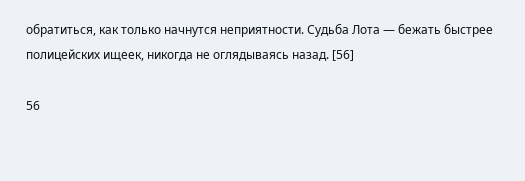обратиться, как только начнутся неприятности. Судьба Лота — бежать быстрее полицейских ищеек, никогда не оглядываясь назад. [56]

56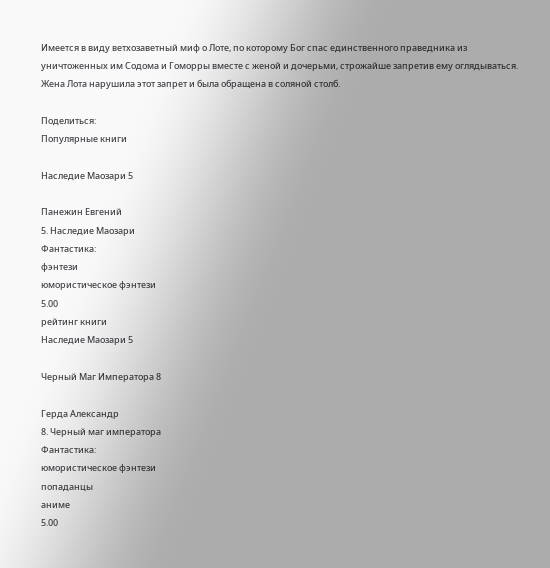Имеется в виду ветхозаветный миф о Лоте, по которому Бог спас единственного праведника из уничтоженных им Содома и Гоморры вместе с женой и дочерьми, строжайше запретив ему оглядываться. Жена Лота нарушила этот запрет и была обращена в соляной столб.

Поделиться:
Популярные книги

Наследие Маозари 5

Панежин Евгений
5. Наследие Маозари
Фантастика:
фэнтези
юмористическое фэнтези
5.00
рейтинг книги
Наследие Маозари 5

Черный Маг Императора 8

Герда Александр
8. Черный маг императора
Фантастика:
юмористическое фэнтези
попаданцы
аниме
5.00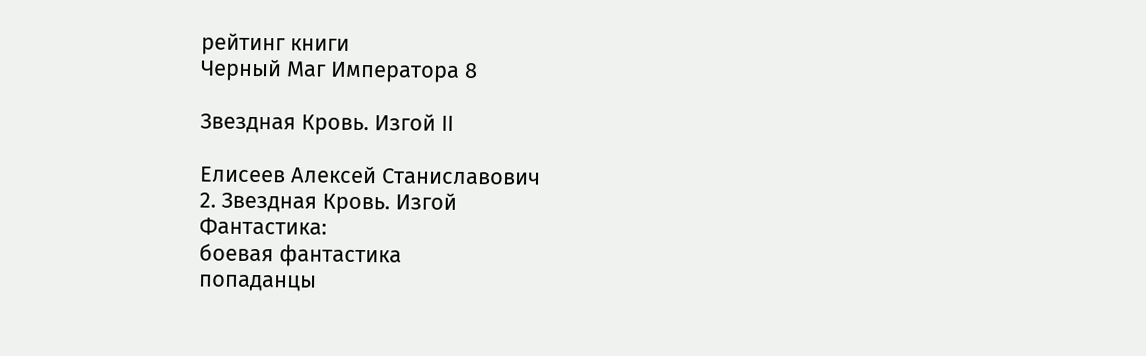рейтинг книги
Черный Маг Императора 8

Звездная Кровь. Изгой II

Елисеев Алексей Станиславович
2. Звездная Кровь. Изгой
Фантастика:
боевая фантастика
попаданцы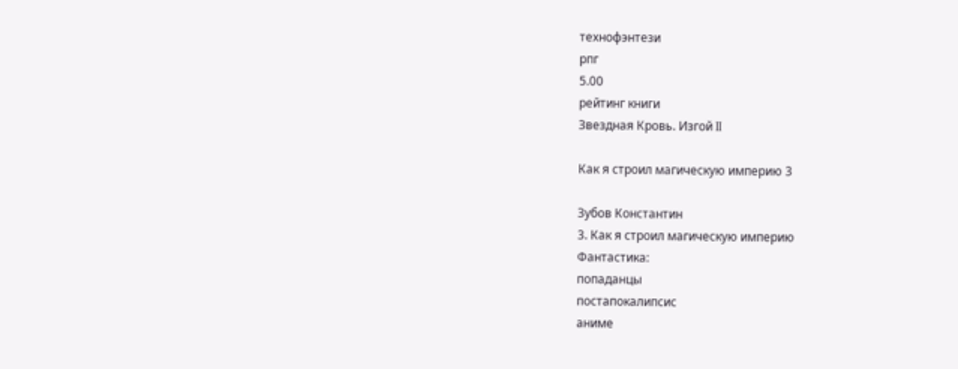технофэнтези
рпг
5.00
рейтинг книги
Звездная Кровь. Изгой II

Как я строил магическую империю 3

Зубов Константин
3. Как я строил магическую империю
Фантастика:
попаданцы
постапокалипсис
аниме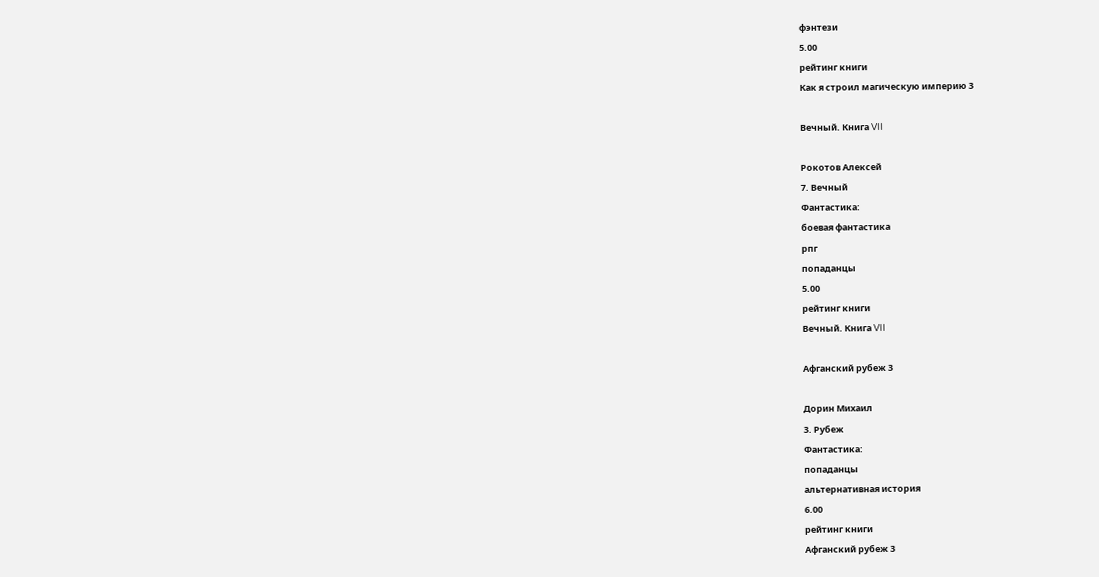фэнтези
5.00
рейтинг книги
Как я строил магическую империю 3

Вечный. Книга VII

Рокотов Алексей
7. Вечный
Фантастика:
боевая фантастика
рпг
попаданцы
5.00
рейтинг книги
Вечный. Книга VII

Афганский рубеж 3

Дорин Михаил
3. Рубеж
Фантастика:
попаданцы
альтернативная история
6.00
рейтинг книги
Афганский рубеж 3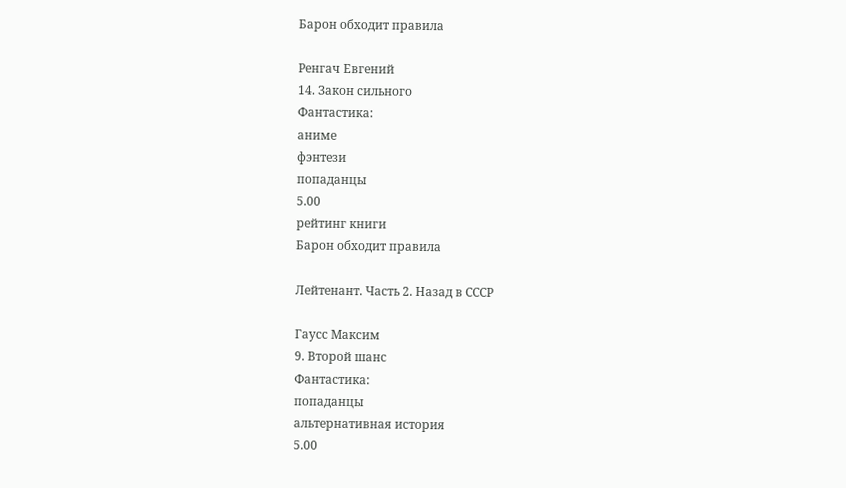Барон обходит правила

Ренгач Евгений
14. Закон сильного
Фантастика:
аниме
фэнтези
попаданцы
5.00
рейтинг книги
Барон обходит правила

Лейтенант. Часть 2. Назад в СССР

Гаусс Максим
9. Второй шанс
Фантастика:
попаданцы
альтернативная история
5.00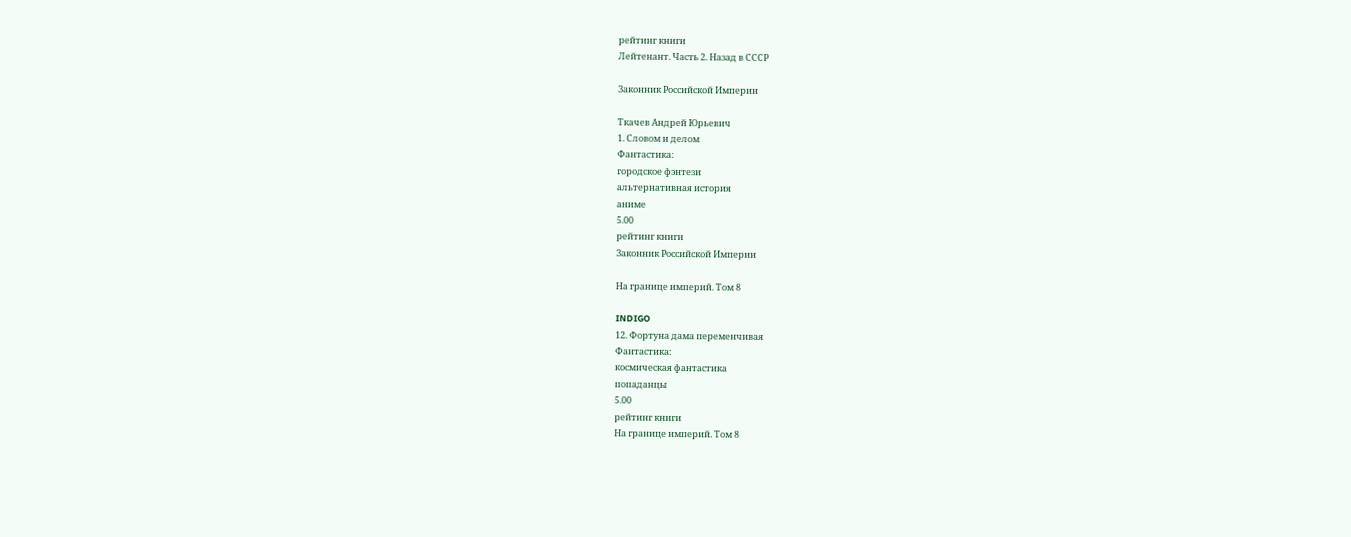рейтинг книги
Лейтенант. Часть 2. Назад в СССР

Законник Российской Империи

Ткачев Андрей Юрьевич
1. Словом и делом
Фантастика:
городское фэнтези
альтернативная история
аниме
5.00
рейтинг книги
Законник Российской Империи

На границе империй. Том 8

INDIGO
12. Фортуна дама переменчивая
Фантастика:
космическая фантастика
попаданцы
5.00
рейтинг книги
На границе империй. Том 8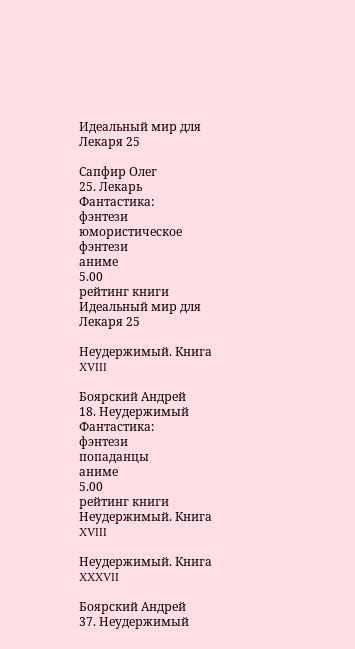Идеальный мир для Лекаря 25

Сапфир Олег
25. Лекарь
Фантастика:
фэнтези
юмористическое фэнтези
аниме
5.00
рейтинг книги
Идеальный мир для Лекаря 25

Неудержимый. Книга XVIII

Боярский Андрей
18. Неудержимый
Фантастика:
фэнтези
попаданцы
аниме
5.00
рейтинг книги
Неудержимый. Книга XVIII

Неудержимый. Книга XXXVII

Боярский Андрей
37. Неудержимый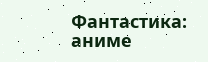Фантастика:
аниме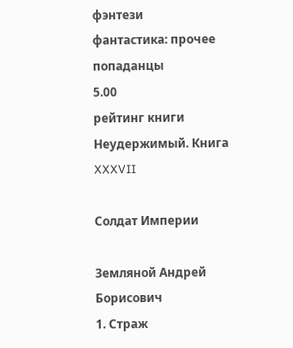фэнтези
фантастика: прочее
попаданцы
5.00
рейтинг книги
Неудержимый. Книга XXXVII

Солдат Империи

Земляной Андрей Борисович
1. Страж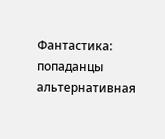Фантастика:
попаданцы
альтернативная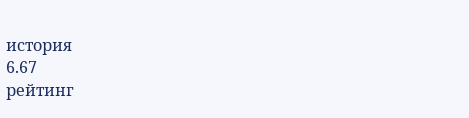история
6.67
рейтинг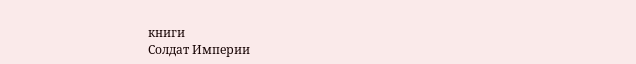книги
Солдат Империи